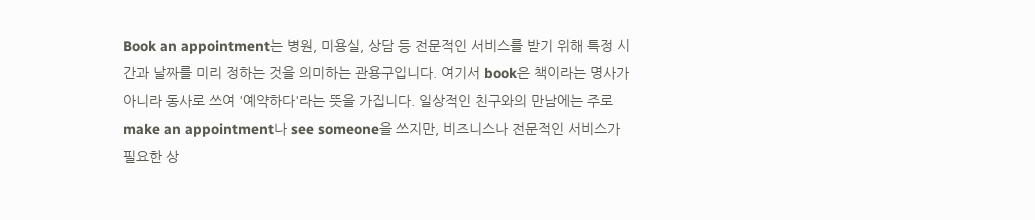Book an appointment는 병원, 미용실, 상담 등 전문적인 서비스를 받기 위해 특정 시간과 날짜를 미리 정하는 것을 의미하는 관용구입니다. 여기서 book은 책이라는 명사가 아니라 동사로 쓰여 '예약하다'라는 뜻을 가집니다. 일상적인 친구와의 만남에는 주로 make an appointment나 see someone을 쓰지만, 비즈니스나 전문적인 서비스가 필요한 상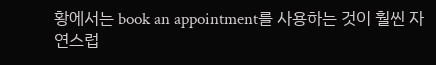황에서는 book an appointment를 사용하는 것이 훨씬 자연스럽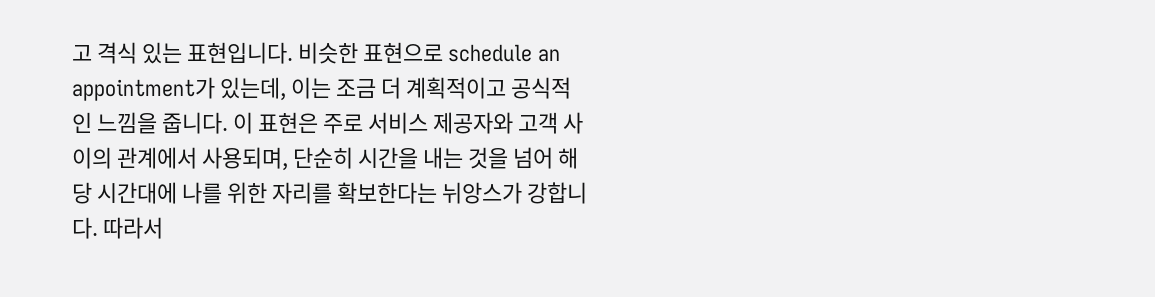고 격식 있는 표현입니다. 비슷한 표현으로 schedule an appointment가 있는데, 이는 조금 더 계획적이고 공식적인 느낌을 줍니다. 이 표현은 주로 서비스 제공자와 고객 사이의 관계에서 사용되며, 단순히 시간을 내는 것을 넘어 해당 시간대에 나를 위한 자리를 확보한다는 뉘앙스가 강합니다. 따라서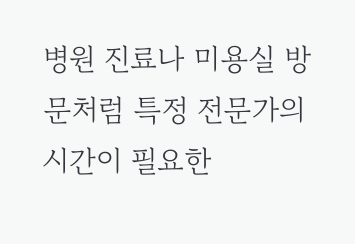병원 진료나 미용실 방문처럼 특정 전문가의 시간이 필요한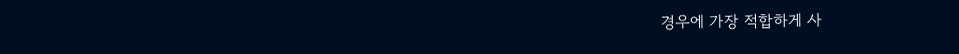경우에 가장 적합하게 사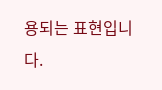용되는 표현입니다.